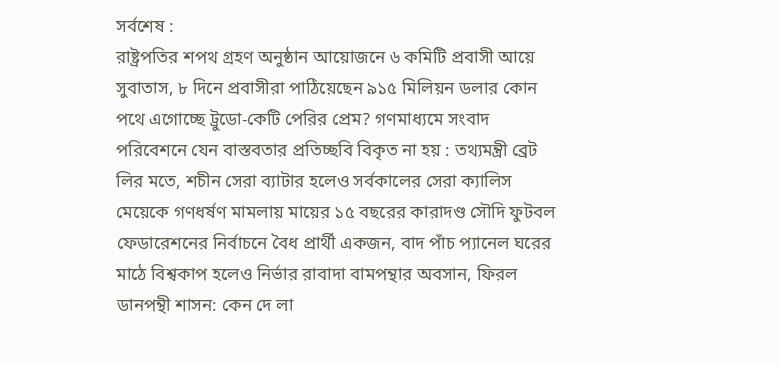সর্বশেষ :
রাষ্ট্রপতির শপথ গ্রহণ অনুষ্ঠান আয়োজনে ৬ কমিটি প্রবাসী আয়ে সুবাতাস, ৮ দিনে প্রবাসীরা পাঠিয়েছেন ৯১৫ মিলিয়ন ডলার কোন পথে এগোচ্ছে ট্রুডো-কেটি পেরির প্রেম? গণমাধ্যমে সংবাদ পরিবেশনে যেন বাস্তবতার প্রতিচ্ছবি বিকৃত না হয় : তথ্যমন্ত্রী ব্রেট লির মতে, শচীন সেরা ব্যাটার হলেও সর্বকালের সেরা ক্যালিস মেয়েকে গণধর্ষণ মামলায় মায়ের ১৫ বছরের কারাদণ্ড সৌদি ফুটবল ফেডারেশনের নির্বাচনে বৈধ প্রার্থী একজন, বাদ পাঁচ প্যানেল ঘরের মাঠে বিশ্বকাপ হলেও নির্ভার রাবাদা বামপন্থার অবসান, ফিরল ডানপন্থী শাসন: কেন দে লা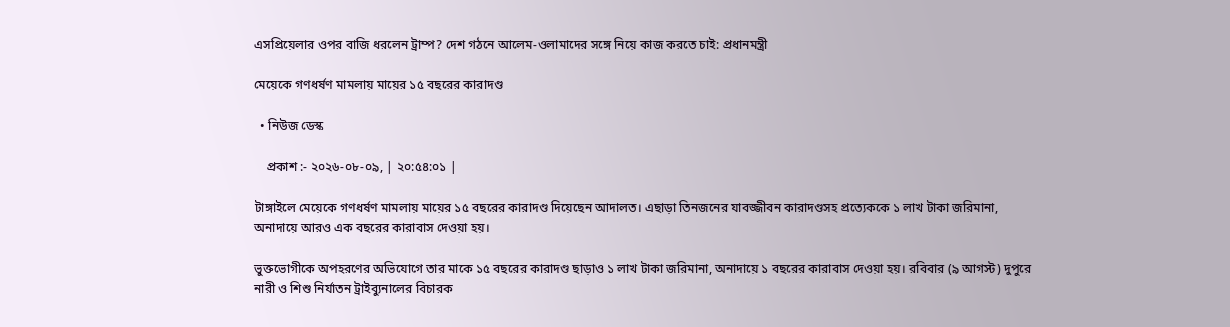এসপ্রিয়েলার ওপর বাজি ধরলেন ট্রাম্প? দেশ গঠনে আলেম-ওলামাদের সঙ্গে নিয়ে কাজ করতে চাই: প্রধানমন্ত্রী

মেয়েকে গণধর্ষণ মামলায় মায়ের ১৫ বছরের কারাদণ্ড

  • নিউজ ডেস্ক

    প্রকাশ :- ২০২৬-০৮-০৯, | ২০:৫৪:০১ |

টাঙ্গাইলে মেয়েকে গণধর্ষণ মামলায় মায়ের ১৫ বছরের কারাদণ্ড দিয়েছেন আদালত। এছাড়া তিনজনের যাবজ্জীবন কারাদণ্ডসহ প্রত্যেককে ১ লাখ টাকা জরিমানা, অনাদায়ে আরও এক বছরের কারাবাস দেওয়া হয়।

ভুক্তভোগীকে অপহরণের অভিযোগে তার মাকে ১৫ বছরের কারাদণ্ড ছাড়াও ১ লাখ টাকা জরিমানা, অনাদায়ে ১ বছরের কারাবাস দেওয়া হয়। রবিবার (৯ আগস্ট) দুপুরে নারী ও শিশু নির্যাতন ট্রাইব্যুনালের বিচারক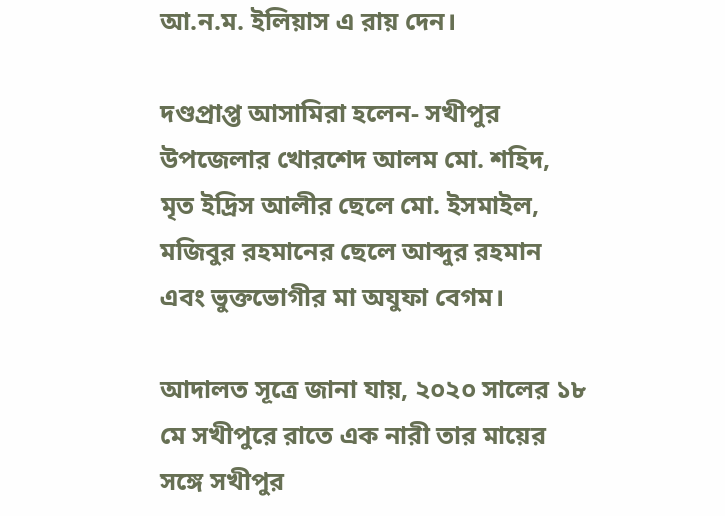আ.ন.ম. ইলিয়াস এ রায় দেন।

দণ্ডপ্রাপ্ত আসামিরা হলেন- সখীপুর উপজেলার খোরশেদ আলম মো. শহিদ, মৃত ইদ্রিস আলীর ছেলে মো. ইসমাইল, মজিবুর রহমানের ছেলে আব্দুর রহমান এবং ভুক্তভোগীর মা অযুফা বেগম।

আদালত সূত্রে জানা যায়, ২০২০ সালের ১৮ মে সখীপুরে রাতে এক নারী তার মায়ের সঙ্গে সখীপুর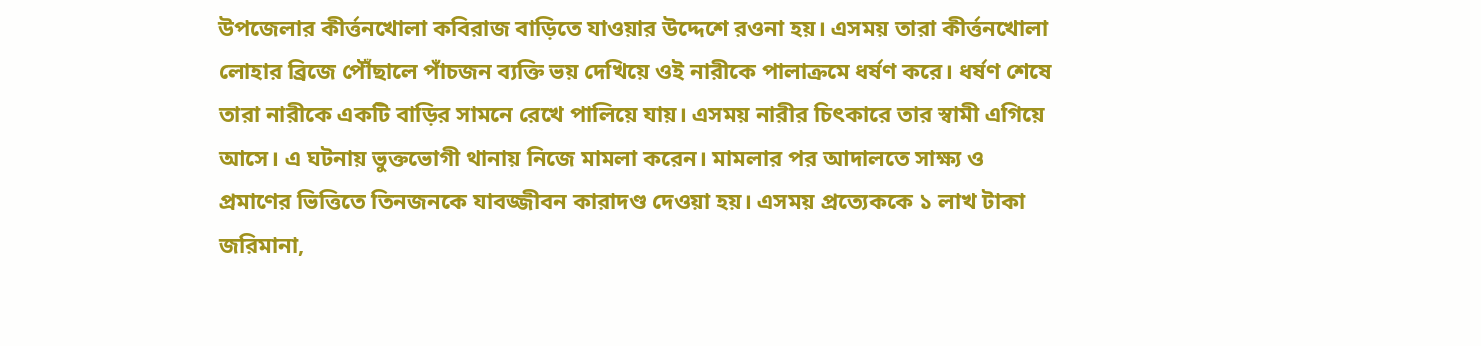উপজেলার কীর্ত্তনখোলা কবিরাজ বাড়িতে যাওয়ার উদ্দেশে রওনা হয়। এসময় তারা কীর্ত্তনখোলা লোহার ব্রিজে পৌঁছালে পাঁচজন ব্যক্তি ভয় দেখিয়ে ওই নারীকে পালাক্রমে ধর্ষণ করে। ধর্ষণ শেষে তারা নারীকে একটি বাড়ির সামনে রেখে পালিয়ে যায়। এসময় নারীর চিৎকারে তার স্বামী এগিয়ে আসে। এ ঘটনায় ভুক্তভোগী থানায় নিজে মামলা করেন। মামলার পর আদালতে সাক্ষ্য ও প্রমাণের ভিত্তিতে তিনজনকে যাবজ্জীবন কারাদণ্ড দেওয়া হয়। এসময় প্রত্যেককে ১ লাখ টাকা জরিমানা,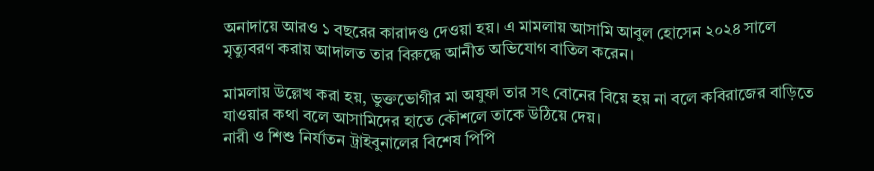অনাদায়ে আরও ১ বছরের কারাদণ্ড দেওয়া হয়। এ মামলায় আসামি আবুল হোসেন ২০২৪ সালে মৃত্যুবরণ করায় আদালত তার বিরুদ্ধে আনীত অভিযোগ বাতিল করেন।

মামলায় উল্লেখ করা হয়, ভুক্তভোগীর মা অযুফা তার সৎ বোনের বিয়ে হয় না বলে কবিরাজের বাড়িতে যাওয়ার কথা বলে আসামিদের হাতে কৌশলে তাকে উঠিয়ে দেয়।
নারী ও শিশু নির্যাতন ট্রাইবুনালের বিশেষ পিপি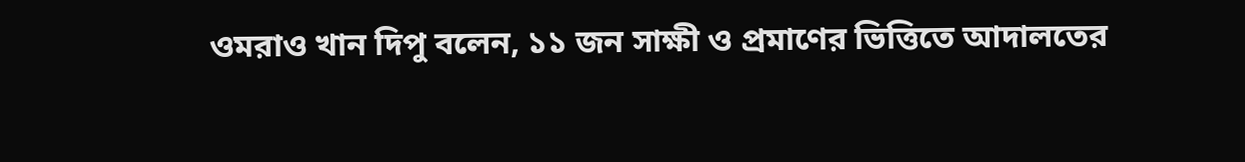ওমরাও খান দিপু বলেন, ১১ জন সাক্ষী ও প্রমাণের ভিত্তিতে আদালতের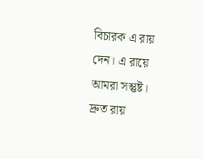বিচারক এ রায় দেন। এ রায়ে আমরা সন্তুষ্ট। দ্রুত রায়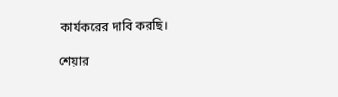কার্যকরের দাবি করছি।

শেয়ার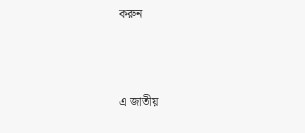করুন



এ জাতীয়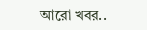আরো খবর..